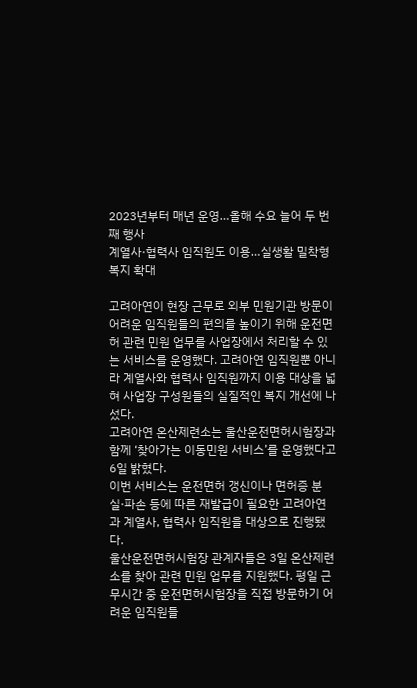2023년부터 매년 운영…올해 수요 늘어 두 번째 행사
계열사·협력사 임직원도 이용…실생활 밀착형 복지 확대

고려아연이 현장 근무로 외부 민원기관 방문이 어려운 임직원들의 편의를 높이기 위해 운전면허 관련 민원 업무를 사업장에서 처리할 수 있는 서비스를 운영했다. 고려아연 임직원뿐 아니라 계열사와 협력사 임직원까지 이용 대상을 넓혀 사업장 구성원들의 실질적인 복지 개선에 나섰다.
고려아연 온산제련소는 울산운전면허시험장과 함께 ‘찾아가는 이동민원 서비스’를 운영했다고 6일 밝혔다.
이번 서비스는 운전면허 갱신이나 면허증 분실·파손 등에 따른 재발급이 필요한 고려아연과 계열사, 협력사 임직원을 대상으로 진행됐다.
울산운전면허시험장 관계자들은 3일 온산제련소를 찾아 관련 민원 업무를 지원했다. 평일 근무시간 중 운전면허시험장을 직접 방문하기 어려운 임직원들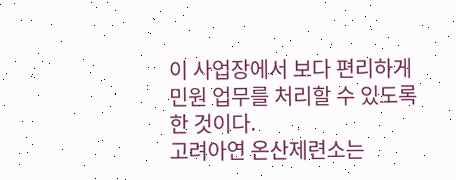이 사업장에서 보다 편리하게 민원 업무를 처리할 수 있도록 한 것이다.
고려아연 온산제련소는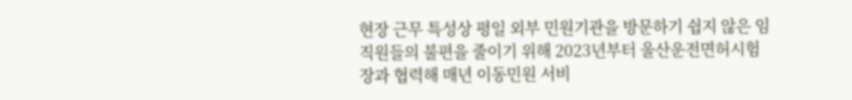현장 근무 특성상 평일 외부 민원기관을 방문하기 쉽지 않은 임직원들의 불편을 줄이기 위해 2023년부터 울산운전면허시험장과 협력해 매년 이동민원 서비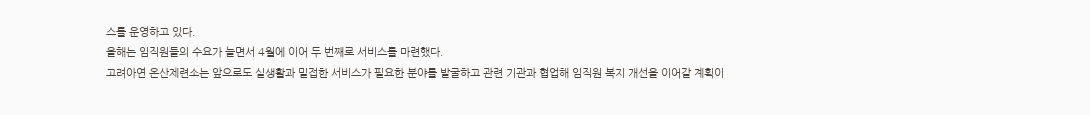스를 운영하고 있다.
올해는 임직원들의 수요가 늘면서 4월에 이어 두 번째로 서비스를 마련했다.
고려아연 온산제련소는 앞으로도 실생활과 밀접한 서비스가 필요한 분야를 발굴하고 관련 기관과 협업해 임직원 복지 개선을 이어갈 계획이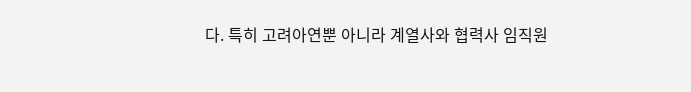다. 특히 고려아연뿐 아니라 계열사와 협력사 임직원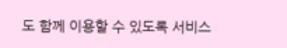도 함께 이용할 수 있도록 서비스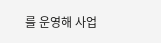를 운영해 사업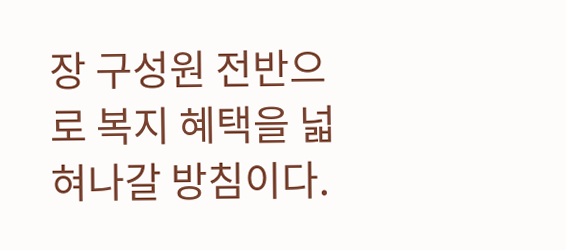장 구성원 전반으로 복지 혜택을 넓혀나갈 방침이다.